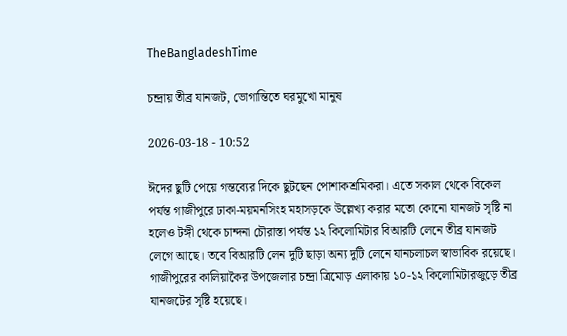TheBangladeshTime

চন্দ্রায় তীব্র যানজট, ভোগান্তিতে ঘরমুখো মানুষ

2026-03-18 - 10:52

ঈদের ছুটি পেয়ে গন্তব্যের দিকে ছুটছেন পোশাকশ্রমিকরা। এতে সকাল থেকে বিকেল পর্যন্ত গাজীপুরে ঢাকা-ময়মনসিংহ মহাসড়কে উল্লেখ্য করার মতো কোনো যানজট সৃষ্টি না হলেও টঙ্গী থেকে চান্দনা চৌরাস্তা পর্যন্ত ১২ কিলোমিটার বিআরটি লেনে তীব্র যানজট লেগে আছে। তবে বিআরটি লেন দুটি ছাড়া অন্য দুটি লেনে যানচলাচল স্বাভাবিক রয়েছে। গাজীপুরের কালিয়াকৈর উপজেলার চন্দ্রা ত্রিমোড় এলাকায় ১০-১২ কিলোমিটারজুড়ে তীব্র যানজটের সৃষ্টি হয়েছে।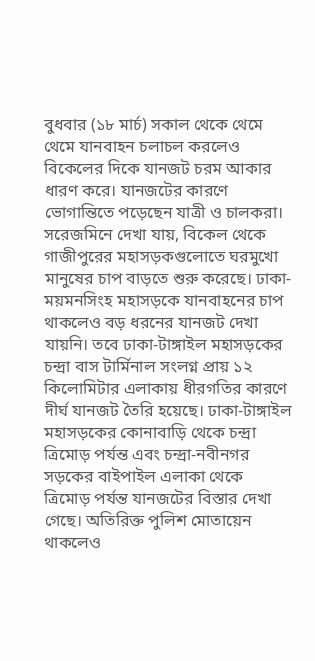বুধবার (১৮ মার্চ) সকাল থেকে থেমে থেমে যানবাহন চলাচল করলেও বিকেলের দিকে যানজট চরম আকার ধারণ করে। যানজটের কারণে ভোগান্তিতে পড়েছেন যাত্রী ও চালকরা। সরেজমিনে দেখা যায়, বিকেল থেকে গাজীপুরের মহাসড়কগুলোতে ঘরমুখো মানুষের চাপ বাড়তে শুরু করেছে। ঢাকা-ময়মনসিংহ মহাসড়কে যানবাহনের চাপ থাকলেও বড় ধরনের যানজট দেখা যায়নি। তবে ঢাকা-টাঙ্গাইল মহাসড়কের চন্দ্রা বাস টার্মিনাল সংলগ্ন প্রায় ১২ কিলোমিটার এলাকায় ধীরগতির কারণে দীর্ঘ যানজট তৈরি হয়েছে। ঢাকা-টাঙ্গাইল মহাসড়কের কোনাবাড়ি থেকে চন্দ্রা ত্রিমোড় পর্যন্ত এবং চন্দ্রা-নবীনগর সড়কের বাইপাইল এলাকা থেকে ত্রিমোড় পর্যন্ত যানজটের বিস্তার দেখা গেছে। অতিরিক্ত পুলিশ মোতায়েন থাকলেও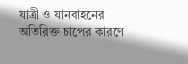যাত্রী ও যানবাহনের অতিরিক্ত চাপের কারণে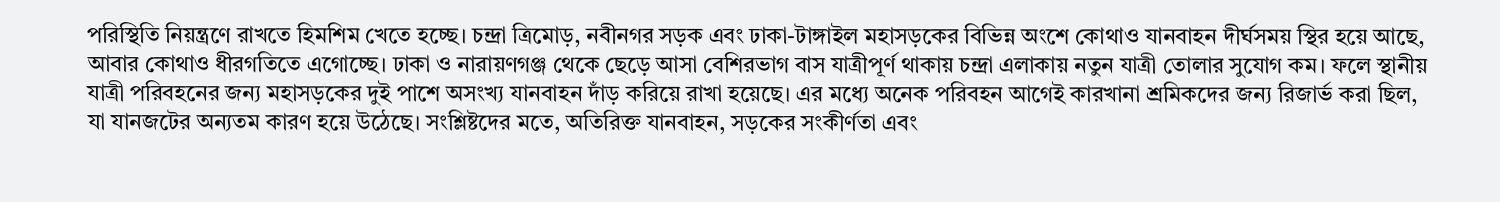পরিস্থিতি নিয়ন্ত্রণে রাখতে হিমশিম খেতে হচ্ছে। চন্দ্রা ত্রিমোড়, নবীনগর সড়ক এবং ঢাকা-টাঙ্গাইল মহাসড়কের বিভিন্ন অংশে কোথাও যানবাহন দীর্ঘসময় স্থির হয়ে আছে, আবার কোথাও ধীরগতিতে এগোচ্ছে। ঢাকা ও নারায়ণগঞ্জ থেকে ছেড়ে আসা বেশিরভাগ বাস যাত্রীপূর্ণ থাকায় চন্দ্রা এলাকায় নতুন যাত্রী তোলার সুযোগ কম। ফলে স্থানীয় যাত্রী পরিবহনের জন্য মহাসড়কের দুই পাশে অসংখ্য যানবাহন দাঁড় করিয়ে রাখা হয়েছে। এর মধ্যে অনেক পরিবহন আগেই কারখানা শ্রমিকদের জন্য রিজার্ভ করা ছিল, যা যানজটের অন্যতম কারণ হয়ে উঠেছে। সংশ্লিষ্টদের মতে, অতিরিক্ত যানবাহন, সড়কের সংকীর্ণতা এবং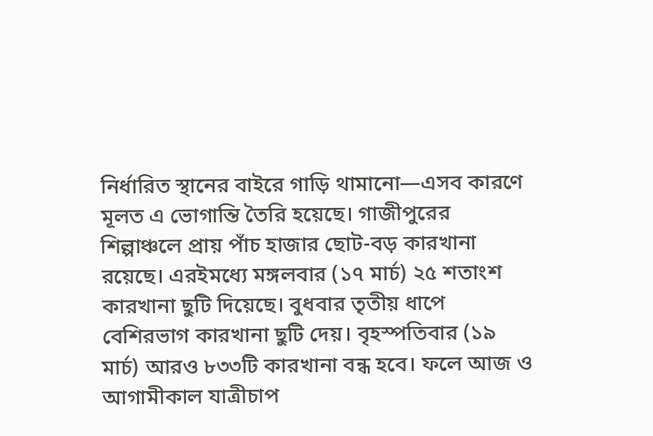নির্ধারিত স্থানের বাইরে গাড়ি থামানো—এসব কারণে মূলত এ ভোগান্তি তৈরি হয়েছে। গাজীপুরের শিল্পাঞ্চলে প্রায় পাঁচ হাজার ছোট-বড় কারখানা রয়েছে। এরইমধ্যে মঙ্গলবার (১৭ মার্চ) ২৫ শতাংশ কারখানা ছুটি দিয়েছে। বুধবার তৃতীয় ধাপে বেশিরভাগ কারখানা ছুটি দেয়। বৃহস্পতিবার (১৯ মার্চ) আরও ৮৩৩টি কারখানা বন্ধ হবে। ফলে আজ ও আগামীকাল যাত্রীচাপ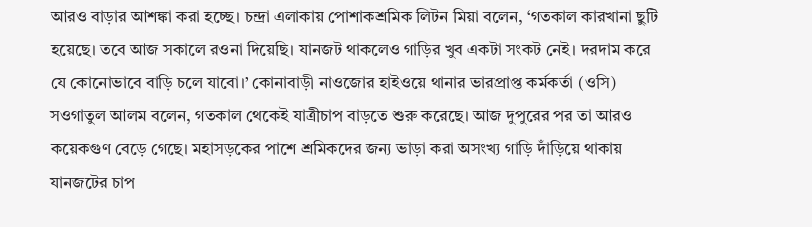আরও বাড়ার আশঙ্কা করা হচ্ছে। চন্দ্রা এলাকায় পোশাকশ্রমিক লিটন মিয়া বলেন, ‘গতকাল কারখানা ছুটি হয়েছে। তবে আজ সকালে রওনা দিয়েছি। যানজট থাকলেও গাড়ির খুব একটা সংকট নেই। দরদাম করে যে কোনোভাবে বাড়ি চলে যাবো।’ কোনাবাড়ী নাওজোর হাইওয়ে থানার ভারপ্রাপ্ত কর্মকর্তা (ওসি) সওগাতুল আলম বলেন, গতকাল থেকেই যাত্রীচাপ বাড়তে শুরু করেছে। আজ দুপুরের পর তা আরও কয়েকগুণ বেড়ে গেছে। মহাসড়কের পাশে শ্রমিকদের জন্য ভাড়া করা অসংখ্য গাড়ি দাঁড়িয়ে থাকায় যানজটের চাপ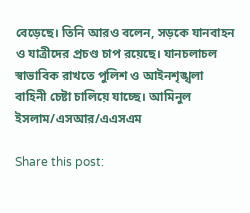বেড়েছে। তিনি আরও বলেন, সড়কে যানবাহন ও যাত্রীদের প্রচণ্ড চাপ রয়েছে। যানচলাচল স্বাভাবিক রাখতে পুলিশ ও আইনশৃঙ্খলা বাহিনী চেষ্টা চালিয়ে যাচ্ছে। আমিনুল ইসলাম/এসআর/এএসএম

Share this post: